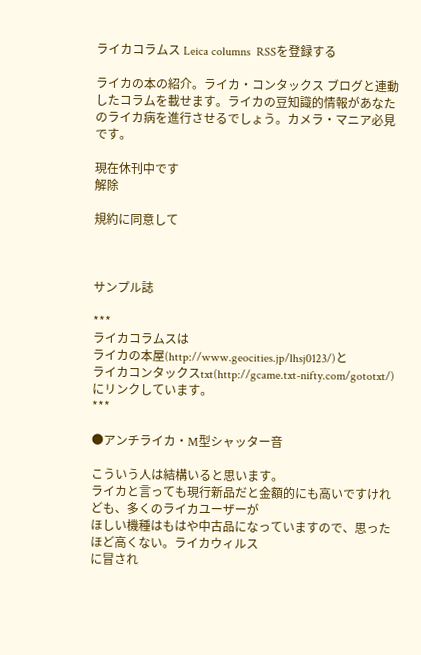ライカコラムス Leica columns  RSSを登録する

ライカの本の紹介。ライカ・コンタックス ブログと連動したコラムを載せます。ライカの豆知識的情報があなたのライカ病を進行させるでしょう。カメラ・マニア必見です。

現在休刊中です
解除

規約に同意して



サンプル誌

***
ライカコラムスは
ライカの本屋(http://www.geocities.jp/lhsj0123/)と
ライカコンタックスtxt(http://gcame.txt-nifty.com/gototxt/)
にリンクしています。
***

●アンチライカ・M型シャッター音

こういう人は結構いると思います。
ライカと言っても現行新品だと金額的にも高いですけれども、多くのライカユーザーが
ほしい機種はもはや中古品になっていますので、思ったほど高くない。ライカウィルス
に冒され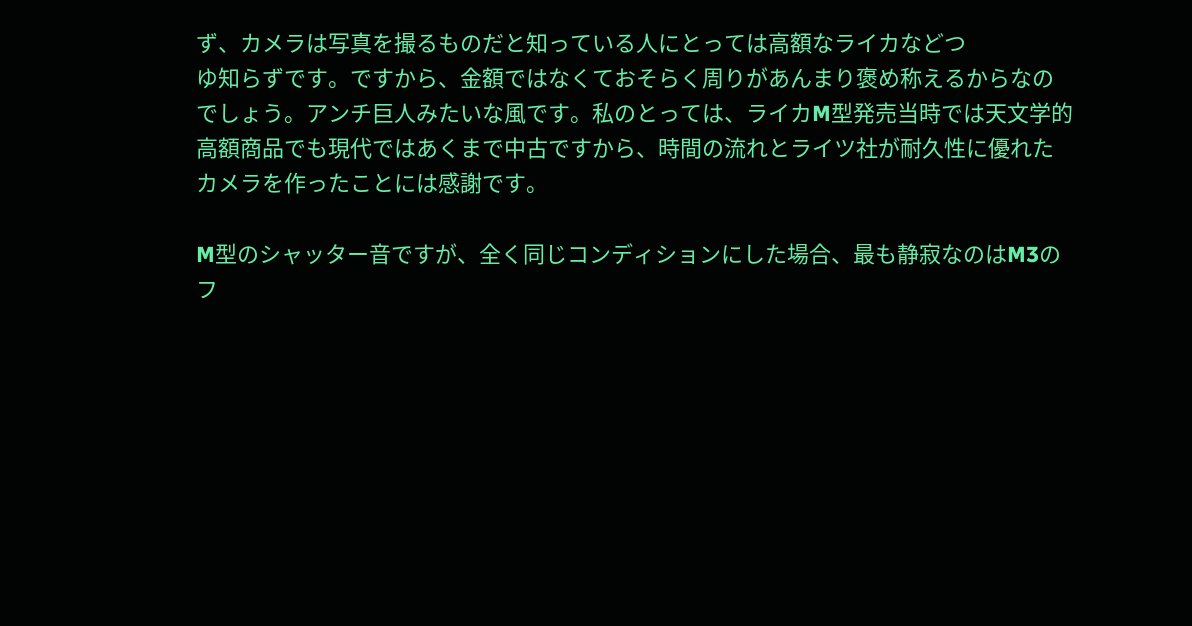ず、カメラは写真を撮るものだと知っている人にとっては高額なライカなどつ
ゆ知らずです。ですから、金額ではなくておそらく周りがあんまり褒め称えるからなの
でしょう。アンチ巨人みたいな風です。私のとっては、ライカM型発売当時では天文学的
高額商品でも現代ではあくまで中古ですから、時間の流れとライツ社が耐久性に優れた
カメラを作ったことには感謝です。

M型のシャッター音ですが、全く同じコンディションにした場合、最も静寂なのはM3の
フ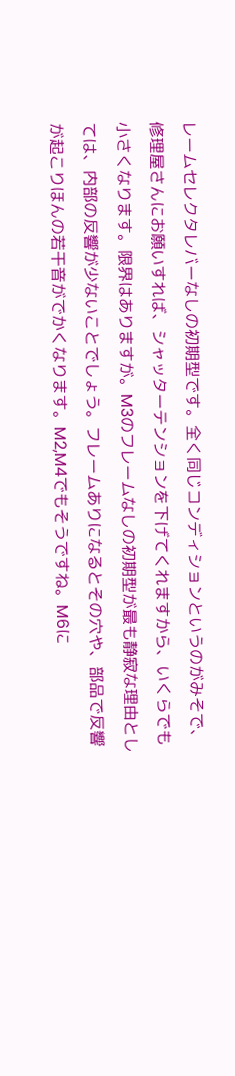レームセレクタレバーなしの初期型です。全く同じコンディションというのがみそで、
修理屋さんにお願いすれば、シャッターテンションを下げてくれますから、いくらでも
小さくなります。限界はありますが。M3のフレームなしの初期型が最も静寂な理由とし
ては、内部の反響が少ないことでしょう。フレームありになるとその穴や、部品で反響
が起こりほんの若干音がでかくなります。M2,M4でもそうですね。M6に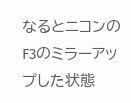なるとニコンの
F3のミラーアップした状態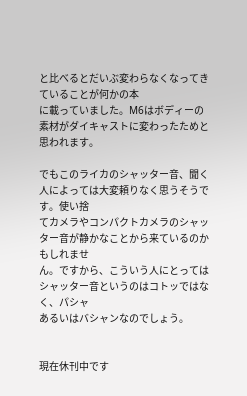と比べるとだいぶ変わらなくなってきていることが何かの本
に載っていました。M6はボディーの素材がダイキャストに変わったためと思われます。

でもこのライカのシャッター音、聞く人によっては大変頼りなく思うそうです。使い捨
てカメラやコンパクトカメラのシャッター音が静かなことから来ているのかもしれませ
ん。ですから、こういう人にとってはシャッター音というのはコトッではなく、パシャ
あるいはバシャンなのでしょう。


現在休刊中です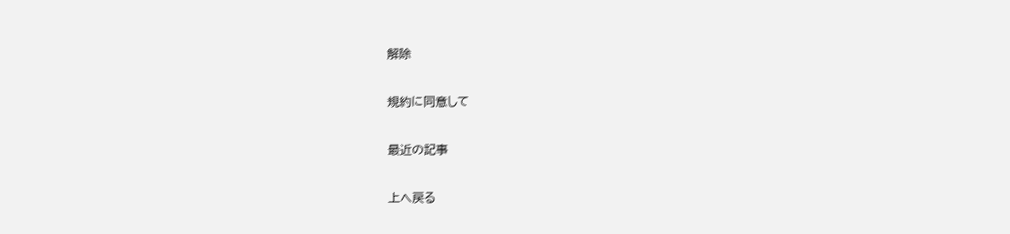解除

規約に同意して

最近の記事

上へ戻る